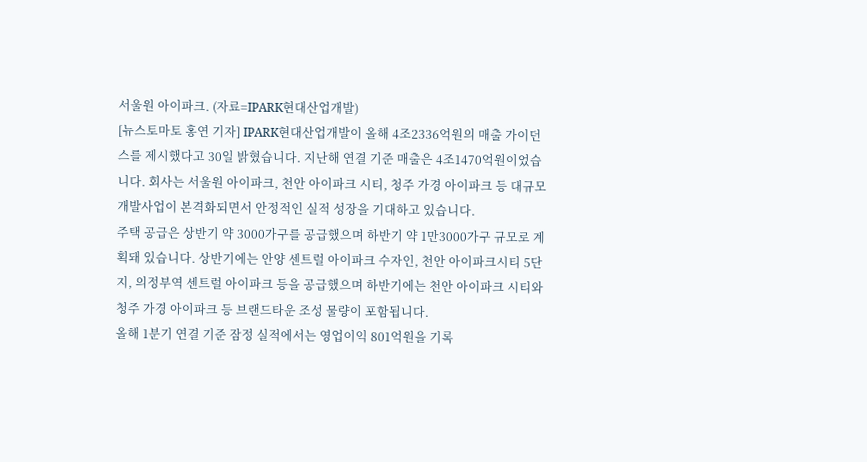서울원 아이파크. (자료=IPARK현대산업개발)
[뉴스토마토 홍연 기자] IPARK현대산업개발이 올해 4조2336억원의 매출 가이던스를 제시했다고 30일 밝혔습니다. 지난해 연결 기준 매출은 4조1470억원이었습니다. 회사는 서울원 아이파크, 천안 아이파크 시티, 청주 가경 아이파크 등 대규모 개발사업이 본격화되면서 안정적인 실적 성장을 기대하고 있습니다.
주택 공급은 상반기 약 3000가구를 공급했으며 하반기 약 1만3000가구 규모로 계획돼 있습니다. 상반기에는 안양 센트럴 아이파크 수자인, 천안 아이파크시티 5단지, 의정부역 센트럴 아이파크 등을 공급했으며 하반기에는 천안 아이파크 시티와 청주 가경 아이파크 등 브랜드타운 조성 물량이 포함됩니다.
올해 1분기 연결 기준 잠정 실적에서는 영업이익 801억원을 기록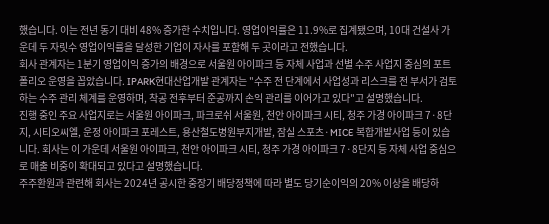했습니다. 이는 전년 동기 대비 48% 증가한 수치입니다. 영업이익률은 11.9%로 집계됐으며, 10대 건설사 가운데 두 자릿수 영업이익률을 달성한 기업이 자사를 포함해 두 곳이라고 전했습니다.
회사 관계자는 1분기 영업이익 증가의 배경으로 서울원 아이파크 등 자체 사업과 선별 수주 사업지 중심의 포트폴리오 운영을 꼽았습니다. IPARK현대산업개발 관계자는 "수주 전 단계에서 사업성과 리스크를 전 부서가 검토하는 수주 관리 체계를 운영하며, 착공 전후부터 준공까지 손익 관리를 이어가고 있다"고 설명했습니다.
진행 중인 주요 사업지로는 서울원 아이파크, 파크로쉬 서울원, 천안 아이파크 시티, 청주 가경 아이파크 7·8단지, 시티오씨엘, 운정 아이파크 포레스트, 용산철도병원부지개발, 잠실 스포츠·MICE 복합개발사업 등이 있습니다. 회사는 이 가운데 서울원 아이파크, 천안 아이파크 시티, 청주 가경 아이파크 7·8단지 등 자체 사업 중심으로 매출 비중이 확대되고 있다고 설명했습니다.
주주환원과 관련해 회사는 2024년 공시한 중장기 배당정책에 따라 별도 당기순이익의 20% 이상을 배당하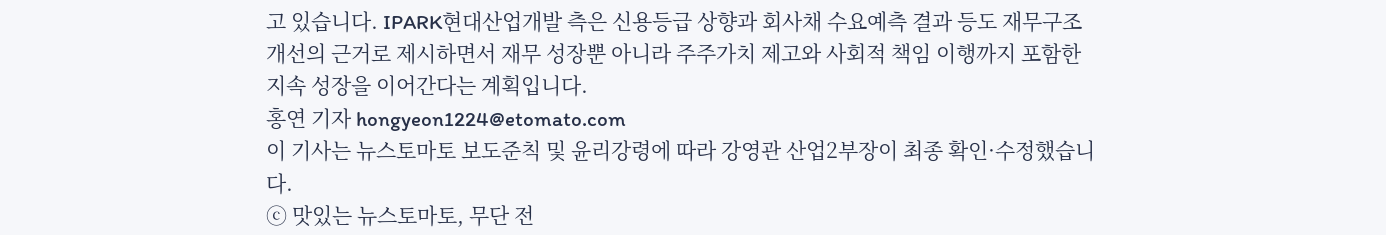고 있습니다. IPARK현대산업개발 측은 신용등급 상향과 회사채 수요예측 결과 등도 재무구조 개선의 근거로 제시하면서 재무 성장뿐 아니라 주주가치 제고와 사회적 책임 이행까지 포함한 지속 성장을 이어간다는 계획입니다.
홍연 기자 hongyeon1224@etomato.com
이 기사는 뉴스토마토 보도준칙 및 윤리강령에 따라 강영관 산업2부장이 최종 확인·수정했습니다.
ⓒ 맛있는 뉴스토마토, 무단 전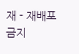재 - 재배포 금지